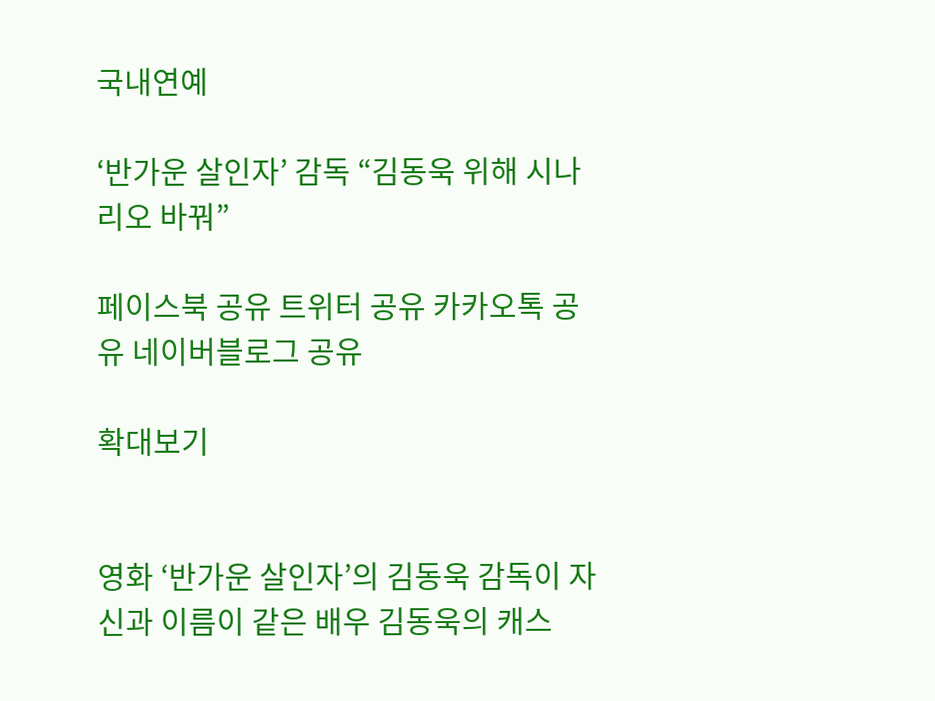국내연예

‘반가운 살인자’ 감독 “김동욱 위해 시나리오 바꿔”

페이스북 공유 트위터 공유 카카오톡 공유 네이버블로그 공유

확대보기


영화 ‘반가운 살인자’의 김동욱 감독이 자신과 이름이 같은 배우 김동욱의 캐스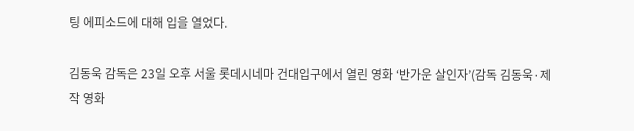팅 에피소드에 대해 입을 열었다.

김동욱 감독은 23일 오후 서울 롯데시네마 건대입구에서 열린 영화 ‘반가운 살인자’(감독 김동욱·제작 영화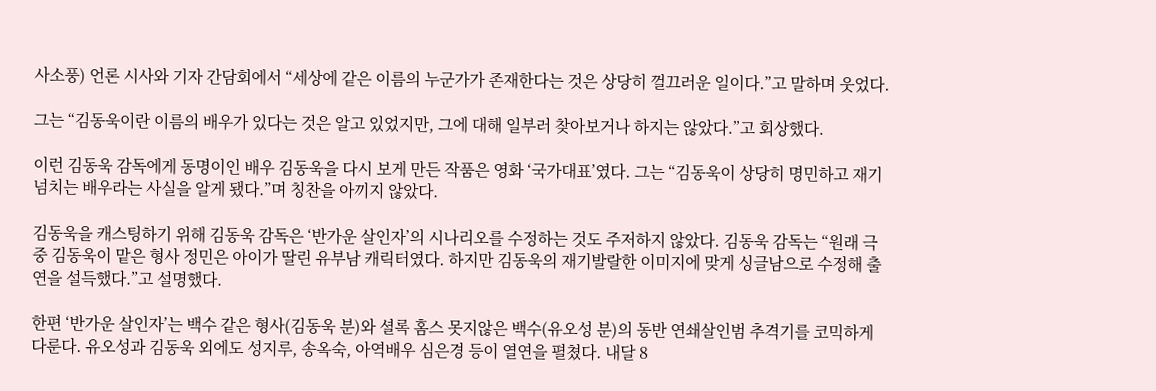사소풍) 언론 시사와 기자 간담회에서 “세상에 같은 이름의 누군가가 존재한다는 것은 상당히 껄끄러운 일이다.”고 말하며 웃었다.

그는 “김동욱이란 이름의 배우가 있다는 것은 알고 있었지만, 그에 대해 일부러 찾아보거나 하지는 않았다.”고 회상했다.

이런 김동욱 감독에게 동명이인 배우 김동욱을 다시 보게 만든 작품은 영화 ‘국가대표’였다. 그는 “김동욱이 상당히 명민하고 재기 넘치는 배우라는 사실을 알게 됐다.”며 칭찬을 아끼지 않았다.

김동욱을 캐스팅하기 위해 김동욱 감독은 ‘반가운 살인자’의 시나리오를 수정하는 것도 주저하지 않았다. 김동욱 감독는 “원래 극중 김동욱이 맡은 형사 정민은 아이가 딸린 유부남 캐릭터였다. 하지만 김동욱의 재기발랄한 이미지에 맞게 싱글남으로 수정해 출연을 설득했다.”고 설명했다.

한편 ‘반가운 살인자’는 백수 같은 형사(김동욱 분)와 셜록 홈스 못지않은 백수(유오성 분)의 동반 연쇄살인범 추격기를 코믹하게 다룬다. 유오성과 김동욱 외에도 성지루, 송옥숙, 아역배우 심은경 등이 열연을 펼쳤다. 내달 8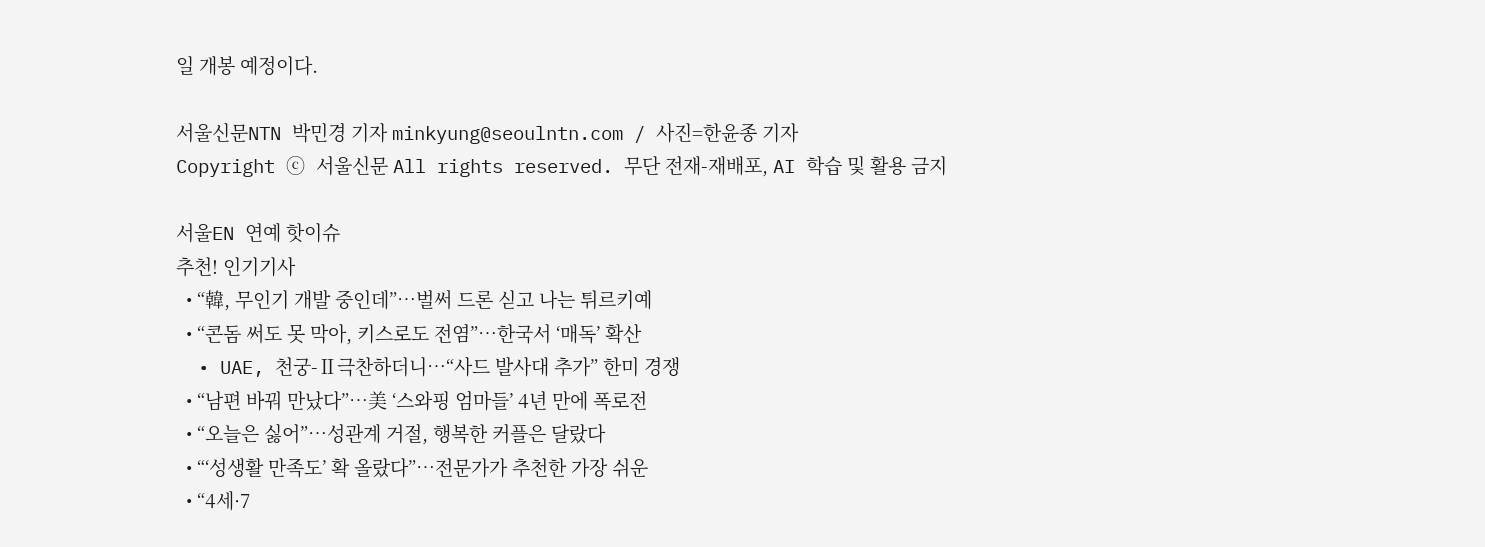일 개봉 예정이다.

서울신문NTN 박민경 기자 minkyung@seoulntn.com / 사진=한윤종 기자
Copyright ⓒ 서울신문 All rights reserved. 무단 전재-재배포, AI 학습 및 활용 금지

서울EN 연예 핫이슈
추천! 인기기사
  • “韓, 무인기 개발 중인데”…벌써 드론 싣고 나는 튀르키예
  • “콘돔 써도 못 막아, 키스로도 전염”…한국서 ‘매독’ 확산
  • UAE, 천궁-Ⅱ극찬하더니…“사드 발사대 추가” 한미 경쟁
  • “남편 바꿔 만났다”…美 ‘스와핑 엄마들’ 4년 만에 폭로전
  • “오늘은 싫어”…성관계 거절, 행복한 커플은 달랐다
  • “‘성생활 만족도’ 확 올랐다”…전문가가 추천한 가장 쉬운
  • “4세·7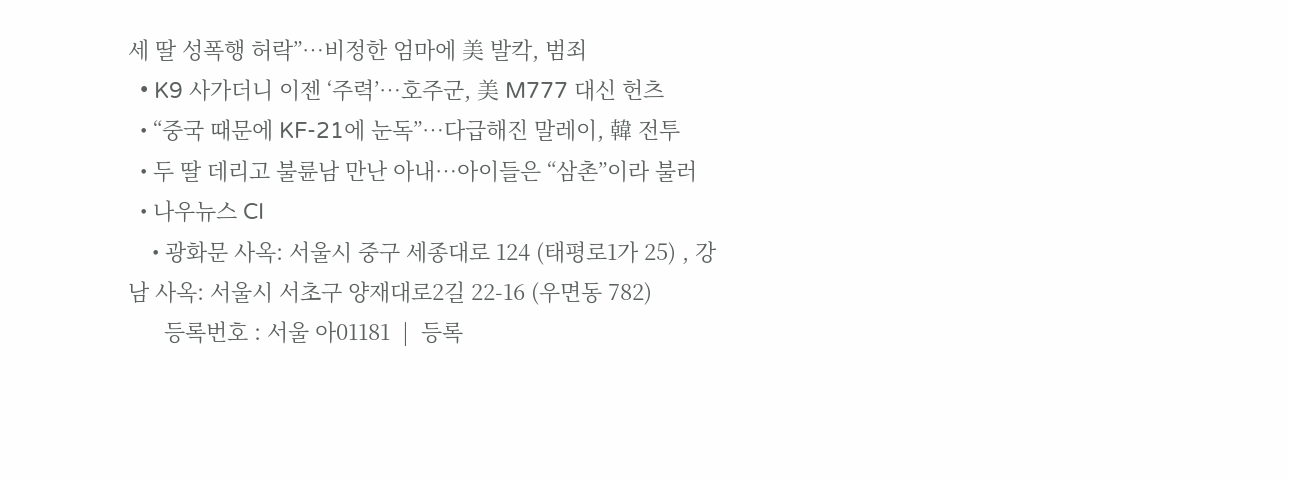세 딸 성폭행 허락”…비정한 엄마에 美 발칵, 범죄
  • K9 사가더니 이젠 ‘주력’…호주군, 美 M777 대신 헌츠
  • “중국 때문에 KF-21에 눈독”…다급해진 말레이, 韓 전투
  • 두 딸 데리고 불륜남 만난 아내…아이들은 “삼촌”이라 불러
  • 나우뉴스 CI
    • 광화문 사옥: 서울시 중구 세종대로 124 (태평로1가 25) , 강남 사옥: 서울시 서초구 양재대로2길 22-16 (우면동 782)
      등록번호 : 서울 아01181  |  등록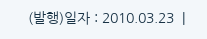(발행)일자 : 2010.03.23  |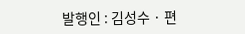발행인 : 김성수 · 편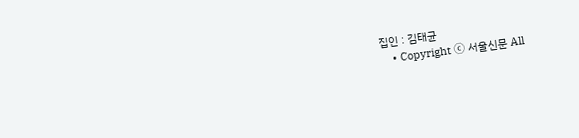집인 : 김태균
    • Copyright ⓒ 서울신문 All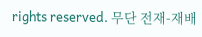rights reserved. 무단 전재-재배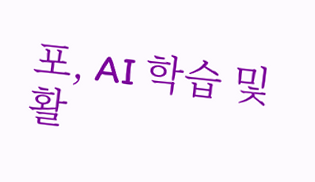포, AI 학습 및 활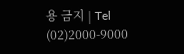용 금지 | Tel (02)2000-9000